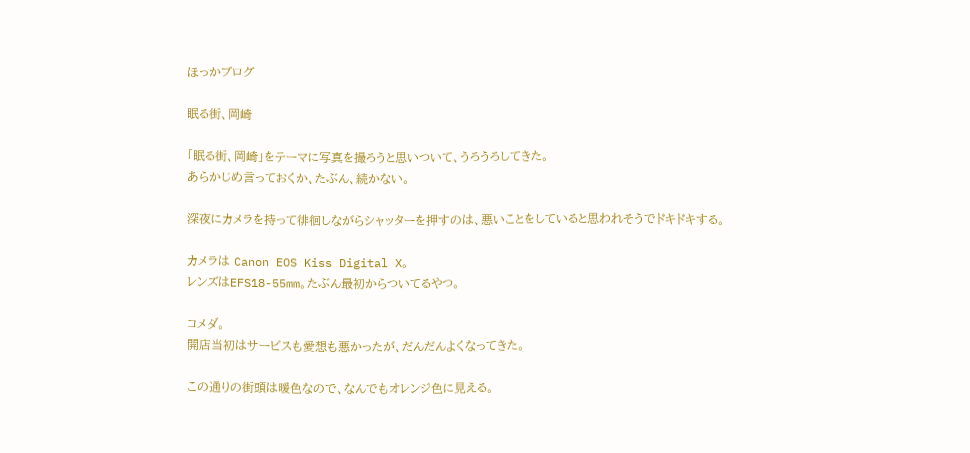ほっかブログ

眠る街、岡崎

「眠る街、岡崎」をテーマに写真を撮ろうと思いついて、うろうろしてきた。
あらかじめ言っておくか、たぶん、続かない。

深夜にカメラを持って徘徊しながらシャッターを押すのは、悪いことをしていると思われそうでドキドキする。

カメラは Canon EOS Kiss Digital X。
レンズはEFS18-55mm。たぶん最初からついてるやつ。

コメダ。
開店当初はサービスも愛想も悪かったが、だんだんよくなってきた。

この通りの街頭は暖色なので、なんでもオレンジ色に見える。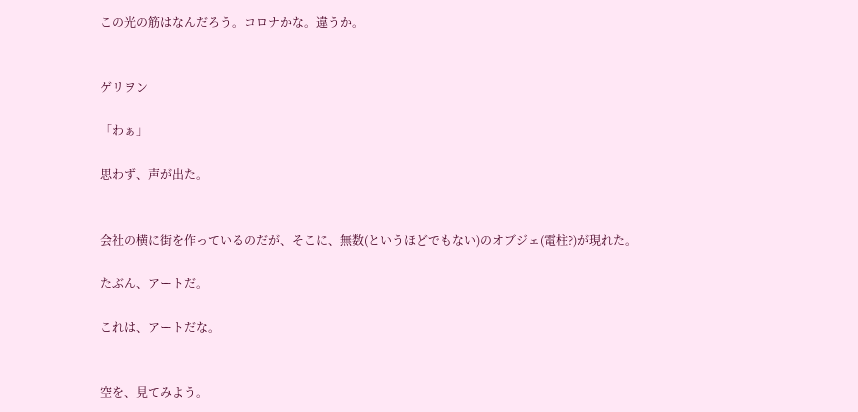この光の筋はなんだろう。コロナかな。違うか。


ゲリヲン

「わぁ」

思わず、声が出た。


会社の横に街を作っているのだが、そこに、無数(というほどでもない)のオブジェ(電柱?)が現れた。

たぶん、アートだ。

これは、アートだな。


空を、見てみよう。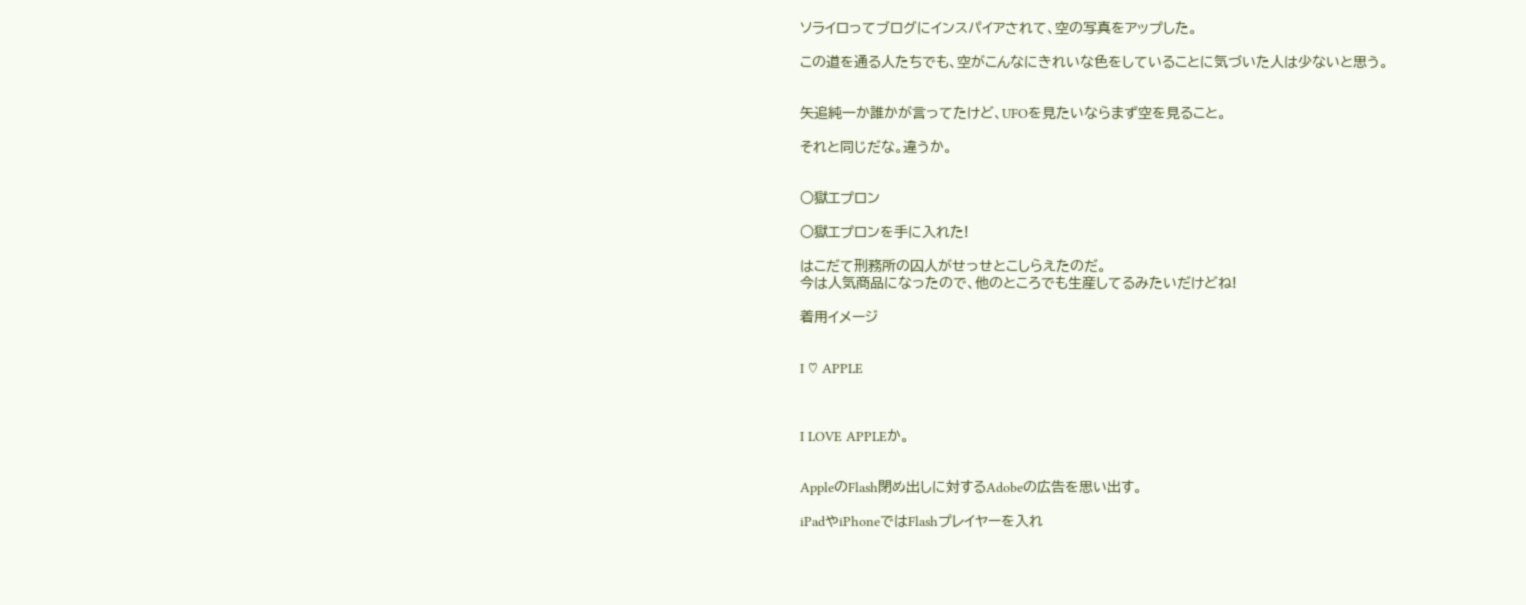ソライロってブログにインスパイアされて、空の写真をアップした。

この道を通る人たちでも、空がこんなにきれいな色をしていることに気づいた人は少ないと思う。


矢追純一か誰かが言ってたけど、UFOを見たいならまず空を見ること。

それと同じだな。違うか。


○獄エプロン

○獄エプロンを手に入れた!

はこだて刑務所の囚人がせっせとこしらえたのだ。
今は人気商品になったので、他のところでも生産してるみたいだけどね!

着用イメージ


I ♡ APPLE



I LOVE APPLEか。


AppleのFlash閉め出しに対するAdobeの広告を思い出す。

iPadやiPhoneではFlashプレイヤーを入れ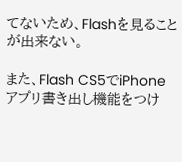てないため、Flashを見ることが出来ない。

また、Flash CS5でiPhoneアプリ書き出し機能をつけ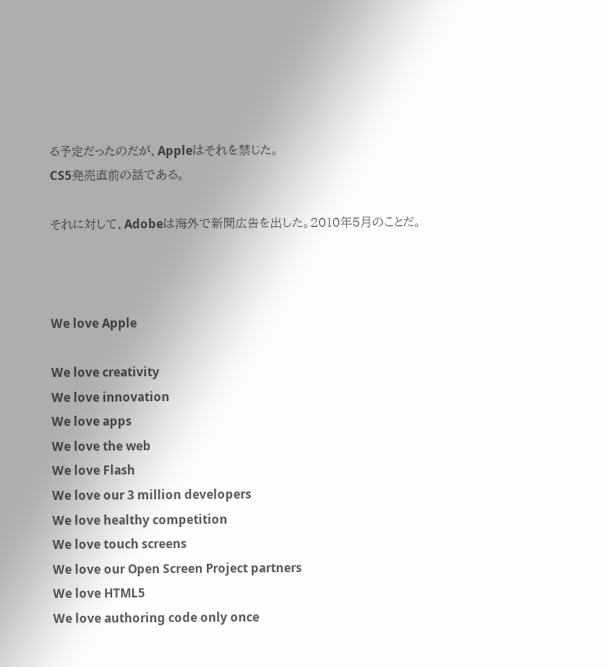る予定だったのだが、Appleはそれを禁じた。
CS5発売直前の話である。

それに対して、Adobeは海外で新聞広告を出した。2010年5月のことだ。



We love Apple

We love creativity
We love innovation
We love apps
We love the web
We love Flash
We love our 3 million developers
We love healthy competition
We love touch screens
We love our Open Screen Project partners
We love HTML5
We love authoring code only once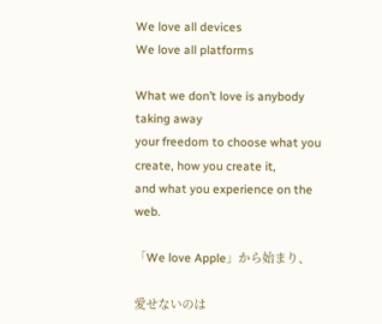We love all devices
We love all platforms

What we don’t love is anybody taking away
your freedom to choose what you create, how you create it,
and what you experience on the web.

「We love Apple」から始まり、

愛せないのは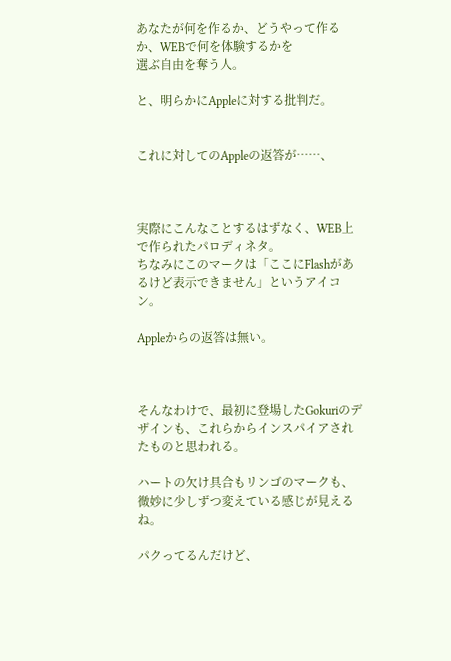あなたが何を作るか、どうやって作るか、WEBで何を体験するかを
選ぶ自由を奪う人。

と、明らかにAppleに対する批判だ。


これに対してのAppleの返答が……、



実際にこんなことするはずなく、WEB上で作られたパロディネタ。
ちなみにこのマークは「ここにFlashがあるけど表示できません」というアイコン。

Appleからの返答は無い。



そんなわけで、最初に登場したGokuriのデザインも、これらからインスパイアされたものと思われる。

ハートの欠け具合もリンゴのマークも、微妙に少しずつ変えている感じが見えるね。

パクってるんだけど、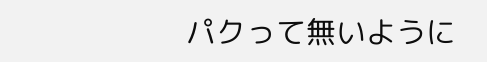パクって無いように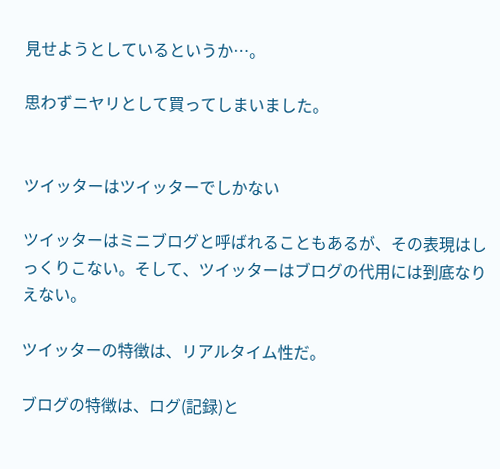見せようとしているというか…。

思わずニヤリとして買ってしまいました。


ツイッターはツイッターでしかない

ツイッターはミニブログと呼ばれることもあるが、その表現はしっくりこない。そして、ツイッターはブログの代用には到底なりえない。

ツイッターの特徴は、リアルタイム性だ。

ブログの特徴は、ログ(記録)と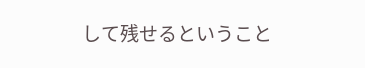して残せるということ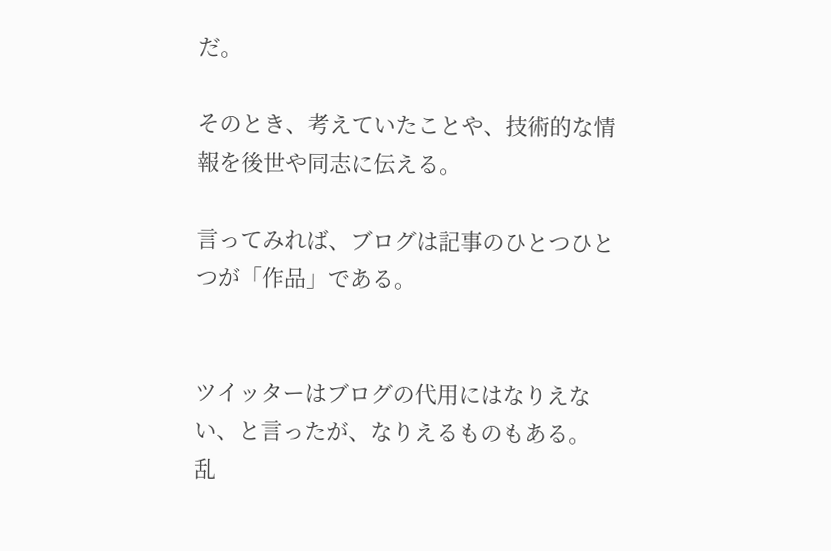だ。

そのとき、考えていたことや、技術的な情報を後世や同志に伝える。

言ってみれば、ブログは記事のひとつひとつが「作品」である。


ツイッターはブログの代用にはなりえない、と言ったが、なりえるものもある。
乱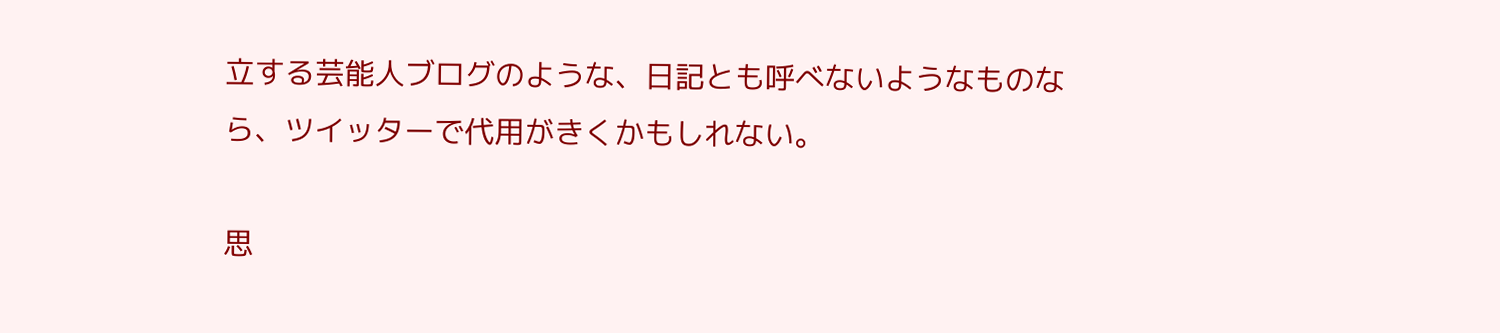立する芸能人ブログのような、日記とも呼べないようなものなら、ツイッターで代用がきくかもしれない。

思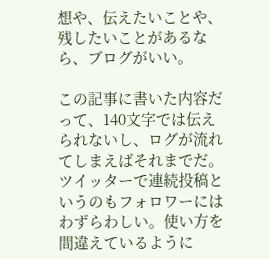想や、伝えたいことや、残したいことがあるなら、ブログがいい。

この記事に書いた内容だって、140文字では伝えられないし、ログが流れてしまえばそれまでだ。
ツイッターで連続投稿というのもフォロワーにはわずらわしい。使い方を間違えているように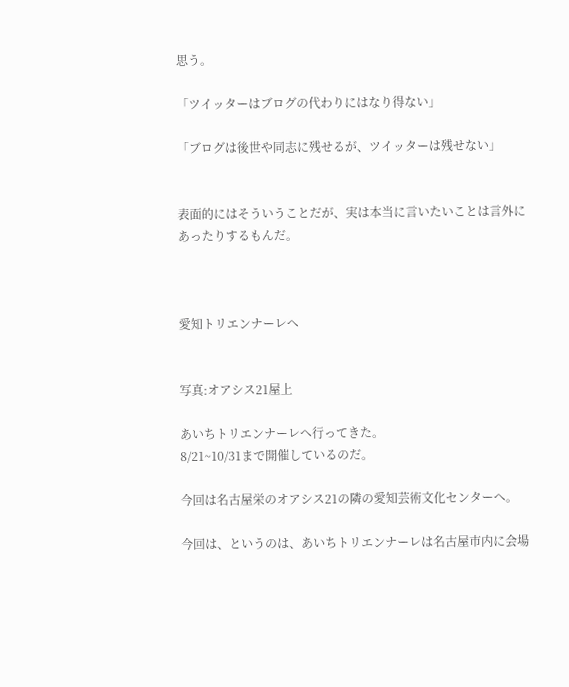思う。

「ツイッターはブログの代わりにはなり得ない」

「ブログは後世や同志に残せるが、ツイッターは残せない」


表面的にはそういうことだが、実は本当に言いたいことは言外にあったりするもんだ。



愛知トリエンナーレへ


写真:オアシス21屋上

あいちトリエンナーレへ行ってきた。
8/21~10/31まで開催しているのだ。

今回は名古屋栄のオアシス21の隣の愛知芸術文化センターへ。

今回は、というのは、あいちトリエンナーレは名古屋市内に会場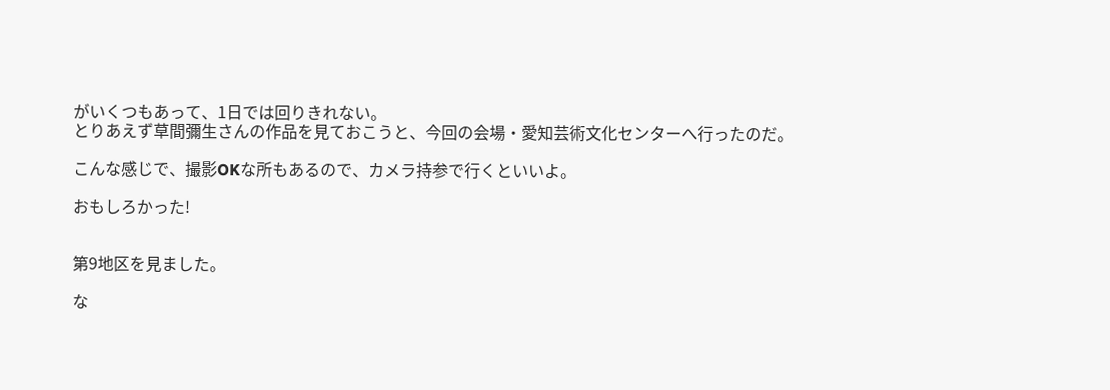がいくつもあって、1日では回りきれない。
とりあえず草間彌生さんの作品を見ておこうと、今回の会場・愛知芸術文化センターへ行ったのだ。

こんな感じで、撮影OKな所もあるので、カメラ持参で行くといいよ。

おもしろかった!


第9地区を見ました。

な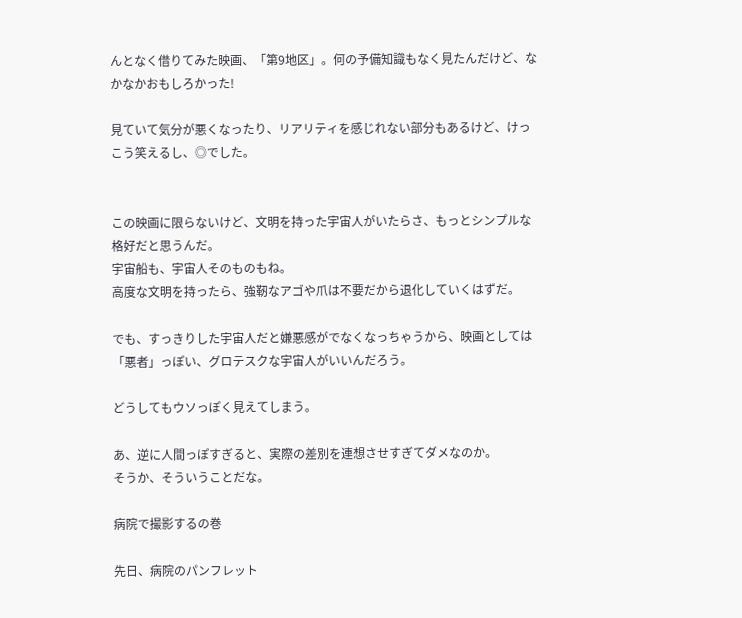んとなく借りてみた映画、「第9地区」。何の予備知識もなく見たんだけど、なかなかおもしろかった!

見ていて気分が悪くなったり、リアリティを感じれない部分もあるけど、けっこう笑えるし、◎でした。


この映画に限らないけど、文明を持った宇宙人がいたらさ、もっとシンプルな格好だと思うんだ。
宇宙船も、宇宙人そのものもね。
高度な文明を持ったら、強靭なアゴや爪は不要だから退化していくはずだ。

でも、すっきりした宇宙人だと嫌悪感がでなくなっちゃうから、映画としては「悪者」っぽい、グロテスクな宇宙人がいいんだろう。

どうしてもウソっぽく見えてしまう。

あ、逆に人間っぽすぎると、実際の差別を連想させすぎてダメなのか。
そうか、そういうことだな。

病院で撮影するの巻

先日、病院のパンフレット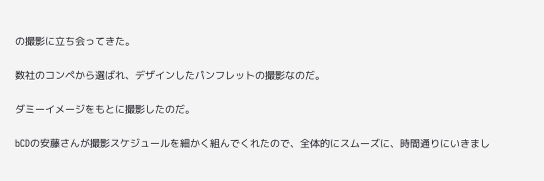の撮影に立ち会ってきた。

数社のコンペから選ばれ、デザインしたパンフレットの撮影なのだ。

ダミーイメージをもとに撮影したのだ。

bCDの安藤さんが撮影スケジュールを細かく組んでくれたので、全体的にスムーズに、時間通りにいきまし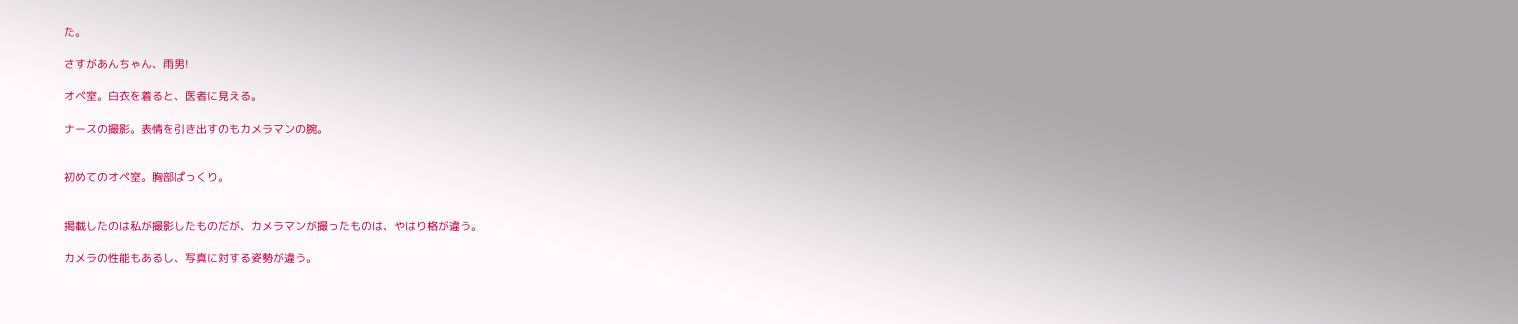た。

さすがあんちゃん、雨男!

オペ室。白衣を着ると、医者に見える。

ナースの撮影。表情を引き出すのもカメラマンの腕。


初めてのオペ室。胸部ぱっくり。


掲載したのは私が撮影したものだが、カメラマンが撮ったものは、やはり格が違う。

カメラの性能もあるし、写真に対する姿勢が違う。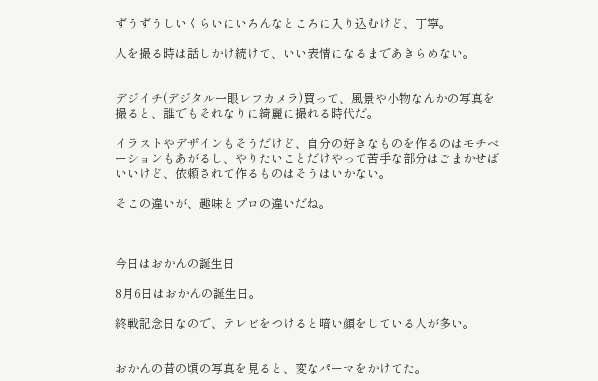ずうずうしいくらいにいろんなところに入り込むけど、丁寧。

人を撮る時は話しかけ続けて、いい表情になるまであきらめない。


デジイチ(デジタル一眼レフカメラ)買って、風景や小物なんかの写真を撮ると、誰でもそれなりに綺麗に撮れる時代だ。

イラストやデザインもそうだけど、自分の好きなものを作るのはモチベーションもあがるし、やりたいことだけやって苦手な部分はごまかせばいいけど、依頼されて作るものはそうはいかない。

そこの違いが、趣味とプロの違いだね。



今日はおかんの誕生日

8月6日はおかんの誕生日。

終戦記念日なので、テレビをつけると暗い顔をしている人が多い。


おかんの昔の頃の写真を見ると、変なパーマをかけてた。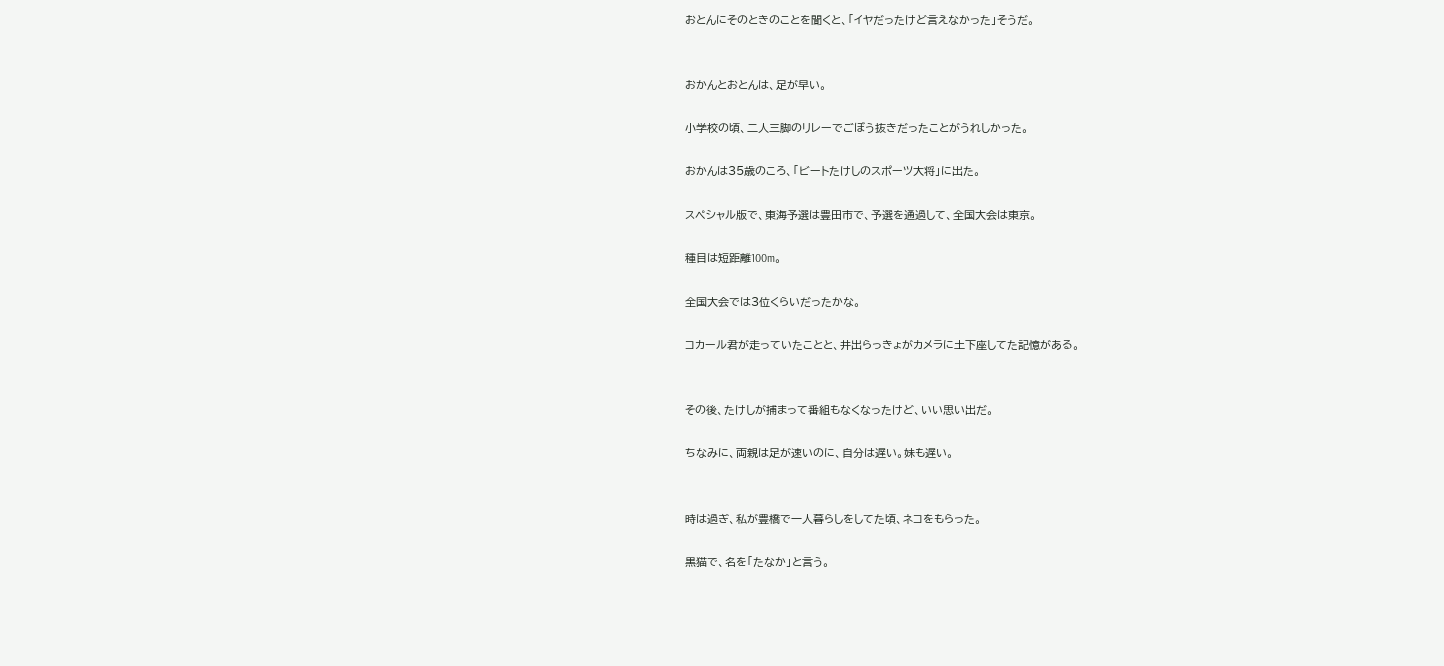おとんにそのときのことを聞くと、「イヤだったけど言えなかった」そうだ。


おかんとおとんは、足が早い。

小学校の頃、二人三脚のリレーでごぼう抜きだったことがうれしかった。

おかんは35歳のころ、「ビートたけしのスポーツ大将」に出た。

スペシャル版で、東海予選は豊田市で、予選を通過して、全国大会は東京。

種目は短距離100m。

全国大会では3位くらいだったかな。

コカール君が走っていたことと、井出らっきょがカメラに土下座してた記憶がある。


その後、たけしが捕まって番組もなくなったけど、いい思い出だ。

ちなみに、両親は足が速いのに、自分は遅い。妹も遅い。


時は過ぎ、私が豊橋で一人暮らしをしてた頃、ネコをもらった。

黒猫で、名を「たなか」と言う。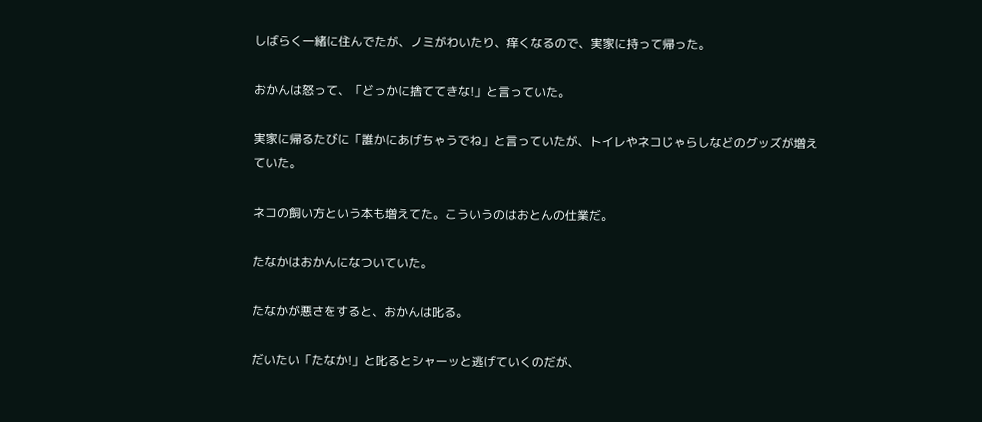しばらく一緒に住んでたが、ノミがわいたり、痒くなるので、実家に持って帰った。

おかんは怒って、「どっかに捨ててきな!」と言っていた。

実家に帰るたびに「誰かにあげちゃうでね」と言っていたが、トイレやネコじゃらしなどのグッズが増えていた。

ネコの飼い方という本も増えてた。こういうのはおとんの仕業だ。

たなかはおかんになついていた。

たなかが悪さをすると、おかんは叱る。

だいたい「たなか!」と叱るとシャーッと逃げていくのだが、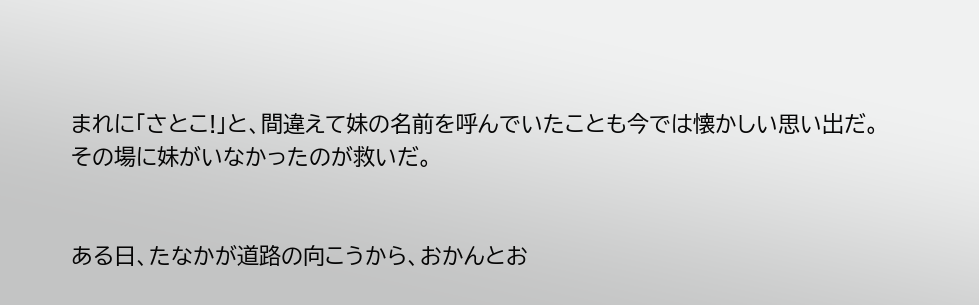まれに「さとこ!」と、間違えて妹の名前を呼んでいたことも今では懐かしい思い出だ。
その場に妹がいなかったのが救いだ。


ある日、たなかが道路の向こうから、おかんとお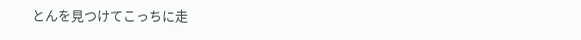とんを見つけてこっちに走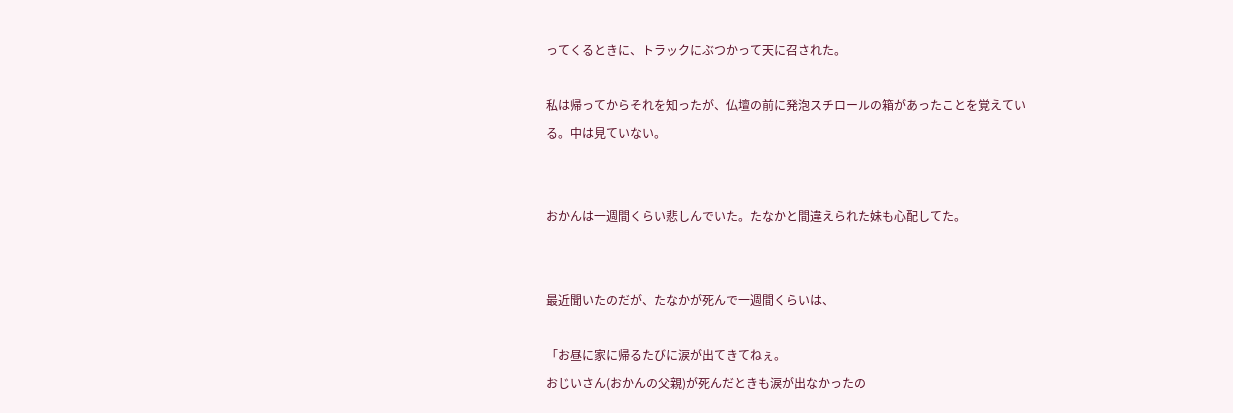ってくるときに、トラックにぶつかって天に召された。

私は帰ってからそれを知ったが、仏壇の前に発泡スチロールの箱があったことを覚えている。中は見ていない。


おかんは一週間くらい悲しんでいた。たなかと間違えられた妹も心配してた。


最近聞いたのだが、たなかが死んで一週間くらいは、

「お昼に家に帰るたびに涙が出てきてねぇ。
おじいさん(おかんの父親)が死んだときも涙が出なかったの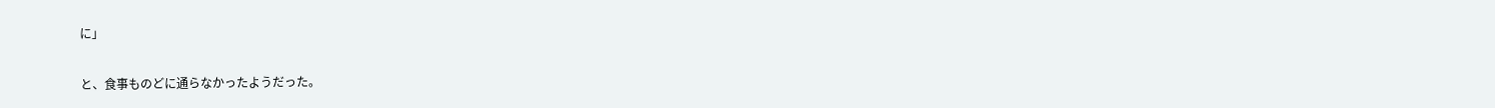に」

と、食事ものどに通らなかったようだった。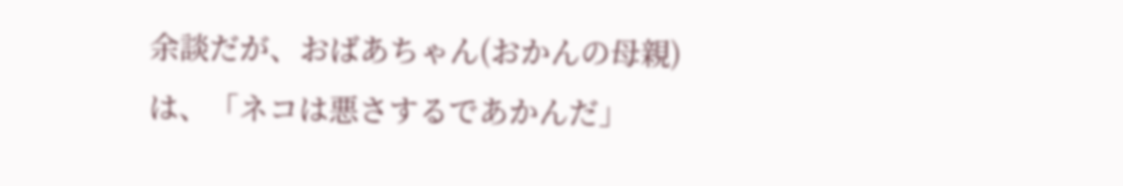余談だが、おばあちゃん(おかんの母親)は、「ネコは悪さするであかんだ」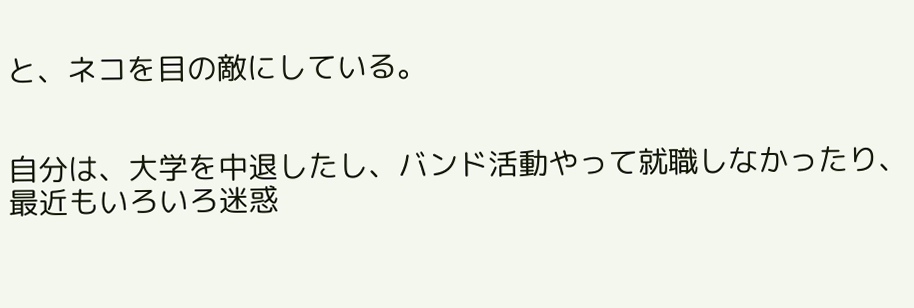と、ネコを目の敵にしている。


自分は、大学を中退したし、バンド活動やって就職しなかったり、最近もいろいろ迷惑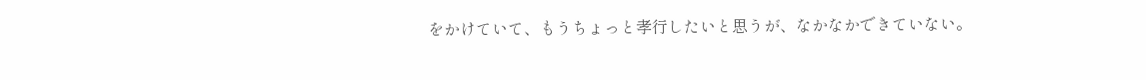をかけていて、もうちょっと孝行したいと思うが、なかなかできていない。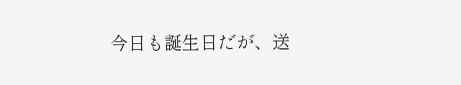今日も誕生日だが、送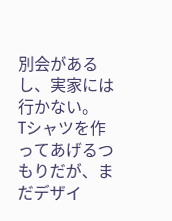別会があるし、実家には行かない。
Tシャツを作ってあげるつもりだが、まだデザイ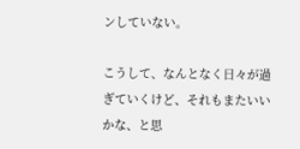ンしていない。

こうして、なんとなく日々が過ぎていくけど、それもまたいいかな、と思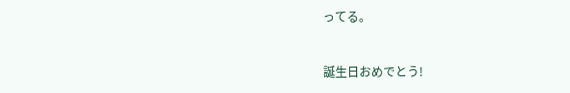ってる。


誕生日おめでとう!